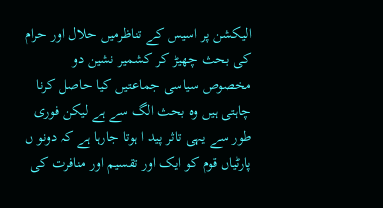الیکشن پر اسیس کے تناظرمیں حلال اور حرام کی بحث چھیڑ کر کشمیر نشین دو مخصوص سیاسی جماعتیں کیا حاصل کرنا چاہتی ہیں وہ بحث الگ سے ہے لیکن فوری طور سے یہی تاثر پید ا ہوتا جارہا ہے کہ دونو ں پارٹیاں قوم کو ایک اور تقسیم اور منافرت کی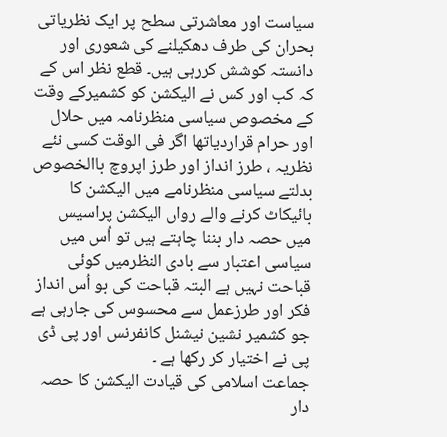سیاست اور معاشرتی سطح پر ایک نظریاتی بحران کی طرف دھکیلنے کی شعوری اور دانستہ کوشش کررہی ہیں۔ قطع نظر اس کے کہ کب اور کس نے الیکشن کو کشمیرکے وقت کے مخصوص سیاسی منظرنامہ میں حلال اور حرام قراردیاتھا اگر فی الوقت کسی نئے نظریہ ، طرز انداز اور طرز اپروچ باالخصوص بدلتے سیاسی منظرنامے میں الیکشن کا بائیکاٹ کرنے والے رواں الیکشن پراسیس میں حصہ دار بننا چاہتے ہیں تو اُس میں سیاسی اعتبار سے بادی النظرمیں کوئی قباحت نہیں ہے البتہ قباحت کی بو اُس انداز فکر اور طرزعمل سے محسوس کی جارہی ہے جو کشمیر نشین نیشنل کانفرنس اور پی ڈی پی نے اختیار کر رکھا ہے ۔
جماعت اسلامی کی قیادت الیکشن کا حصہ دار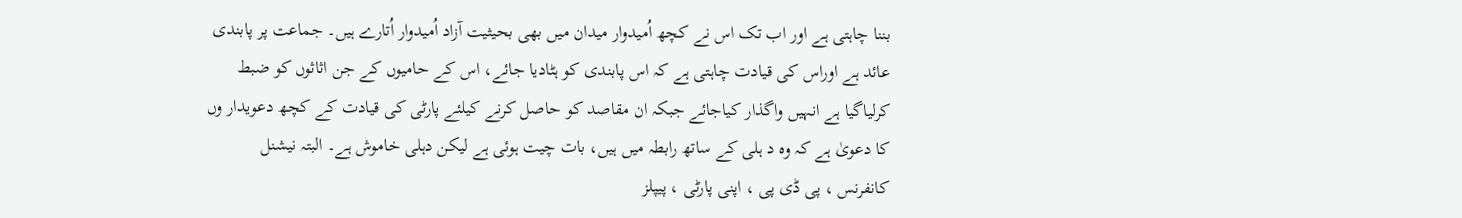بننا چاہتی ہے اور اب تک اس نے کچھ اُمیدوار میدان میں بھی بحیثیت آزاد اُمیدوار اُتارے ہیں۔ جماعت پر پابندی عائد ہے اوراس کی قیادت چاہتی ہے کہ اس پابندی کو ہٹادیا جائے، اس کے حامیوں کے جن اثاثوں کو ضبط کرلیاگیا ہے انہیں واگذار کیاجائے جبکہ ان مقاصد کو حاصل کرنے کیلئے پارٹی کی قیادت کے کچھ دعویدار وں کا دعویٰ ہے کہ وہ د ہلی کے ساتھ رابطہ میں ہیں، بات چیت ہوئی ہے لیکن دہلی خاموش ہے۔ البتہ نیشنل کانفرنس ، پی ڈی پی ، اپنی پارٹی ، پیپلز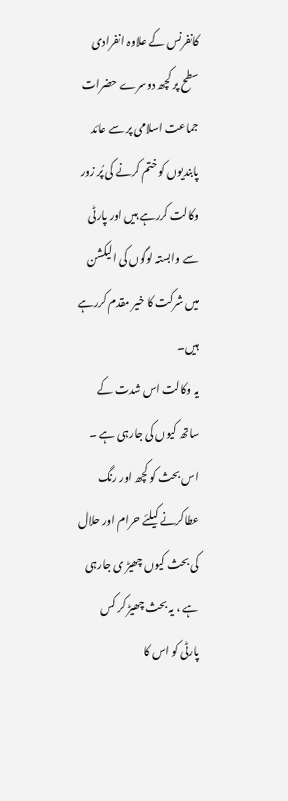کانفرنس کے علاوہ انفرادی سطح پر کچھ دوسرے حضرات جماعت اسلامی پر سے عائد پابندیوں کو ختم کرنے کی پُر زور وکالت کررہے ہیں اور پارٹی سے وابستہ لوگوں کی الیکشن میں شرکت کا خیر مقدم کررہے ہیں۔
یہ وکالت اس شدت کے ساتھ کیوں کی جارہی ہے ۔ اس بحث کو کچھ اور رنگ عطاکرنے کیلئے حرام اور حلال کی بحث کیوں چھیڑ ی جارہی ہے ، یہ بحث چھیڑ کر کس پارٹی کو اس کا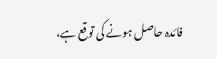فائدہ حاصل ہونے کی توقع ہے،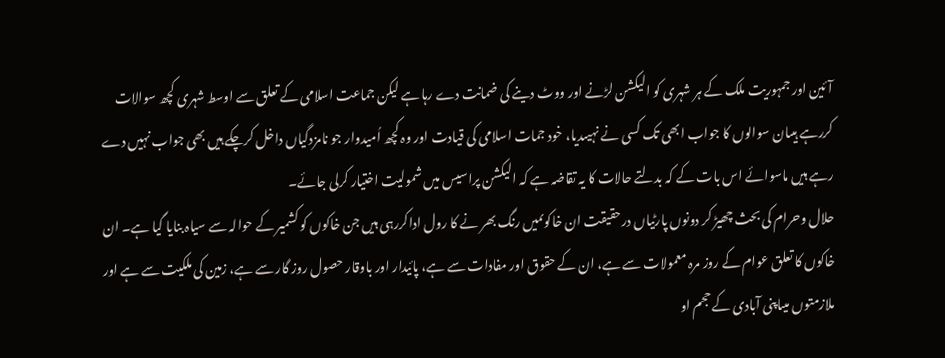آئین اور جمہوریت ملک کے ہر شہری کو الیکشن لڑنے اور ووٹ دینے کی ضمانت دے رہا ہے لیکن جماعت اسلامی کے تعلق سے اوسط شہری کچھ سوالات کررہے ہیںان سوالوں کا جواب ابھی تک کسی نے نہیںدیا، خود جمات اسلامی کی قیادت اور وہ کچھ اُمیدوار جو نامزدگیاں داخل کرچکے ہیں بھی جواب نہیں دے رہے ہیں ماسوائے اس بات کے کہ بدلتے حالات کا یہ تقاضہ ہے کہ الیکشن پراسیس میں شمولیت اختیار کرلی جائے۔
حلال وحرام کی بحث چھیڑ کر دونوں پارٹیاں درحقیقت ان خاکوںمیں رنگ بھر نے کا رول اداکررہی ہیں جن خاکوں کو کشمیر کے حوالہ سے سیاہ بنایا گیا ہے۔ ان خاکوں کا تعلق عوام کے روز مرہ معمولات سے ہے، ان کے حقوق اور مفادات سے ہے، پائیدار اور باوقار حصول روز گار سے ہے، زمین کی ملکیت سے ہے اور ملازمتوں میںاپنی آبادی کے حجم او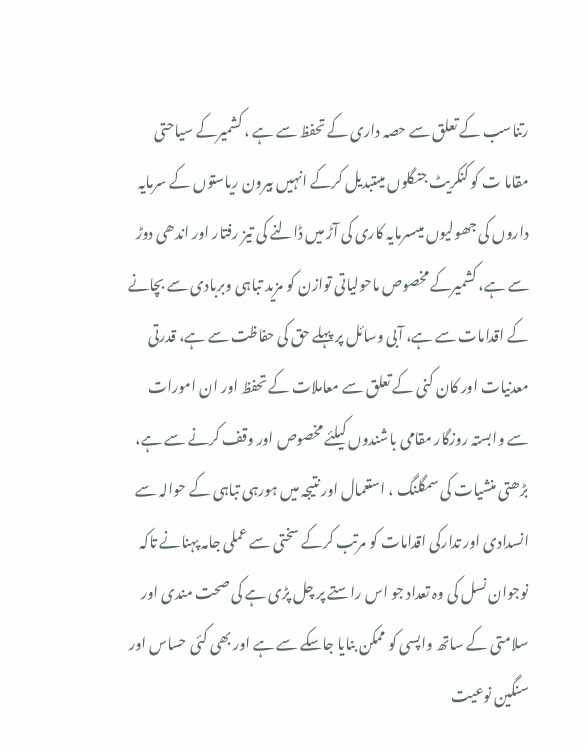رتناسب کے تعلق سے حصہ داری کے تحفظ سے ہے ، کشمیرکے سیاحتی مقاما ت کو کنکریٹ جنگلوں میںتبدیل کرکے انہیں بیرون ریاستوں کے سرمایہ داروں کی جھولیوں میںسرمایہ کاری کی آڑ میں ڈالنے کی تیز رفتار اور اندھی دوڑ سے ہے، کشمیرکے مخصوص ماحولیاتی توازن کو مزید تباہی وبربادی سے بچانے کے اقدامات سے ہے، آبی وسائل پر پہلے حق کی حفاظت سے ہے، قدرتی معدنیات اور کان کنی کے تعلق سے معاملات کے تحفظ اور ان امورات سے وابستہ روزگار مقامی باشندوں کیلئے مخصوص اور وقف کرنے سے ہے، بڑھتی منشیات کی سمگلنگ ، استعمال اور نتیجہ میں ہورہی تباہی کے حوالہ سے انسدادی اور تدارکی اقدامات کو مرتب کرکے سختی سے عملی جامہ پہنانے تاکہ نوجوان نسل کی وہ تعداد جو اس راستے پر چل پڑی ہے کی صحت مندی اور سلامتی کے ساتھ واپسی کو ممکن بنایا جاسکے سے ہے اور بھی کئی حساس اور سنگین نوعیت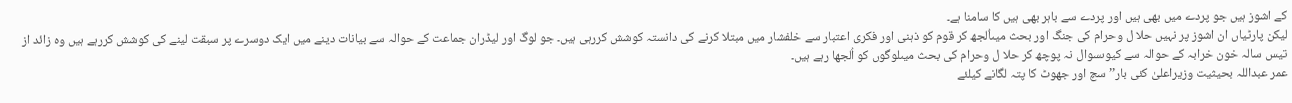کے اشوز ہیں جو پردے میں بھی ہیں اور پردے سے باہر بھی ہیں کا سامنا ہے۔
لیکن پارٹیاں ان اشوز پر نہیں حلا ل وحرام کی جنگ اور بحث میںاُلجھ کر قوم کو ذہنی اور فکری اعتبار سے خلفشار میں مبتلا کرنے کی دانستہ کوشش کررہی ہیں۔ جو لوگ اور لیڈران جماعت کے حوالہ سے بیانات دینے میں ایک دوسرے پر سبقت لینے کی کوشش کررہے ہیں وہ زائد از تیس سالہ خون خرابہ کے حوالہ سے کیوںسوال نہ پوچھ کر حلا ل وحرام کی بحث میںلوگوں کو اُلجھا رہے ہیں۔
عمر عبداللہ بحیثیت وزیراعلیٰ کئی بار’’ سچ اور جھوٹ کا پتہ لگانے کیلئے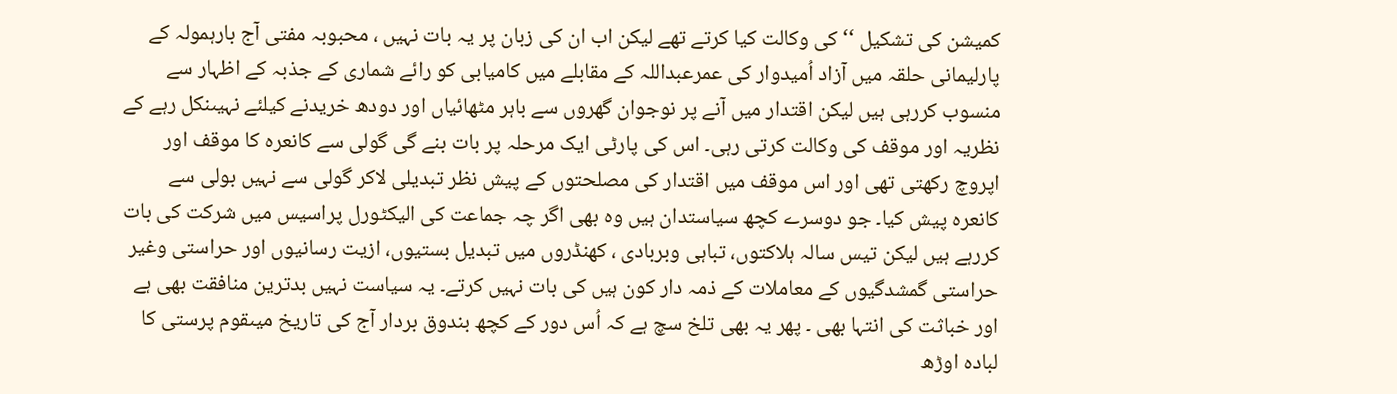کمیشن کی تشکیل ‘‘کی وکالت کیا کرتے تھے لیکن اب ان کی زبان پر یہ بات نہیں ، محبوبہ مفتی آج بارہمولہ کے پارلیمانی حلقہ میں آزاد اُمیدوار کی عمرعبداللہ کے مقابلے میں کامیابی کو رائے شماری کے جذبہ کے اظہار سے منسوب کررہی ہیں لیکن اقتدار میں آنے پر نوجوان گھروں سے باہر مٹھائیاں اور دودھ خریدنے کیلئے نہیںنکل رہے کے نظریہ اور موقف کی وکالت کرتی رہی۔ اس کی پارٹی ایک مرحلہ پر بات بنے گی گولی سے کانعرہ کا موقف اور اپروچ رکھتی تھی اور اس موقف میں اقتدار کی مصلحتوں کے پیش نظر تبدیلی لاکر گولی سے نہیں بولی سے کانعرہ پیش کیا۔ جو دوسرے کچھ سیاستدان ہیں وہ بھی اگر چہ جماعت کی الیکٹورل پراسیس میں شرکت کی بات کررہے ہیں لیکن تیس سالہ ہلاکتوں، تباہی وبربادی ، کھنڈروں میں تبدیل بستیوں، ازیت رسانیوں اور حراستی وغیر حراستی گمشدگیوں کے معاملات کے ذمہ دار کون ہیں کی بات نہیں کرتے۔ یہ سیاست نہیں بدترین منافقت بھی ہے اور خباثت کی انتہا بھی ۔ پھر یہ بھی تلخ سچ ہے کہ اُس دور کے کچھ بندوق بردار آج کی تاریخ میںقوم پرستی کا لبادہ اوڑھ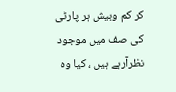کر کم وبیش ہر پارٹی کی صف میں موجود نظرآرہے ہیں ، کیا وہ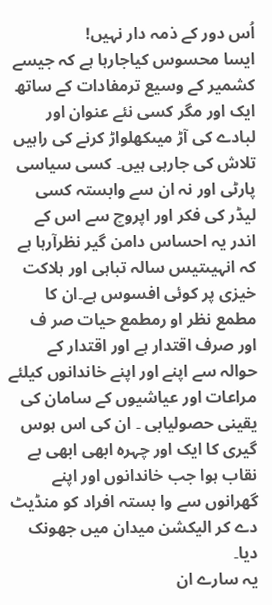اُس دور کے ذمہ دار نہیں!
ایسا محسوس کیاجارہا ہے کہ جیسے کشمیر کے وسیع ترمفادات کے ساتھ ایک اور مگر کسی نئے عنوان اور لبادے کی آڑ میںکھلواڑ کرنے کی راہیں تلاش کی جارہی ہیں۔ کسی سیاسی پارٹی اور نہ ان سے وابستہ کسی لیڈر کی فکر اور اپروچ سے اس کے اندر یہ احساس دامن گیر نظرآرہا ہے کہ انہیںتیس سالہ تباہی اور ہلاکت خیزی پر کوئی افسوس ہے۔ان کا مطمع نظر او رمطمع حیات صر ف اور صرف اقتدار ہے اور اقتدار کے حوالہ سے اپنے اور اپنے خاندانوں کیلئے مراعات اور عیاشیوں کے سامان کی یقینی حصولیابی ۔ ان کی اس ہوس گیری کا ایک اور چہرہ ابھی ابھی بے نقاب ہوا جب خاندانوں اور اپنے گھرانوں سے وا بستہ افراد کو منڈیٹ دے کر الیکشن میدان میں جھونک دیا۔
یہ سارے ان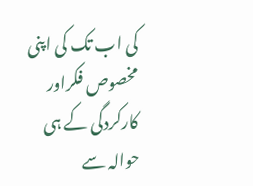کی اب تک کی اپنی مخصوص فکراور کارکردگی کے ہی حوالہ سے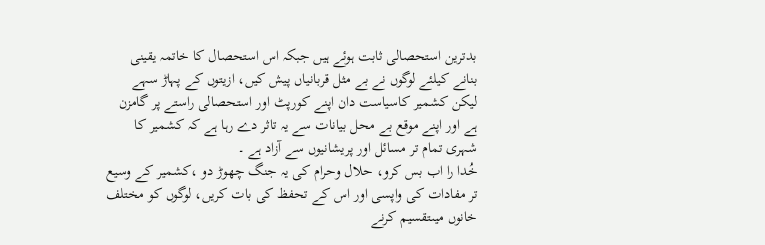بدترین استحصالی ثابت ہوئے ہیں جبکہ اس استحصال کا خاتمہ یقینی بنانے کیلئے لوگوں نے بے مثل قربانیاں پیش کیں، ازیتوں کے پہاڑ سہے لیکن کشمیر کاسیاست دان اپنے کورپٹ اور استحصالی راستے پر گامزن ہے اور اپنے موقع بے محل بیانات سے یہ تاثر دے رہا ہے کہ کشمیر کا شہری تمام تر مسائل اور پریشانیوں سے آزاد ہے ۔
خُدا را اب بس کرو، حلال وحرام کی یہ جنگ چھوڑ دو ،کشمیر کے وسیع تر مفادات کی واپسی اور اس کے تحفظ کی بات کریں، لوگوں کو مختلف خانوں میںتقسیم کرنے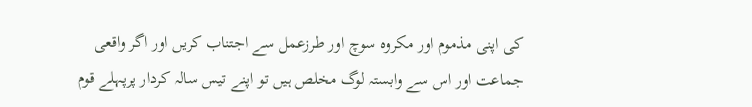کی اپنی مذموم اور مکروہ سوچ اور طرزعمل سے اجتناب کریں اور اگر واقعی جماعت اور اس سے وابستہ لوگ مخلص ہیں تو اپنے تیس سالہ کردار پرپہلے قوم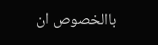باالخصوص ان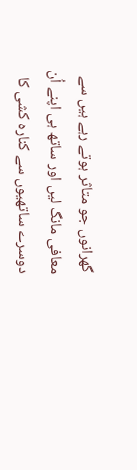گھرانوں جو متاثر ہوتے رہے ہیں سے معافی مانگ لیں اور ساتھ ہی اپنے اُن دوسرے ساتھیوں سے کنارہ کشی کا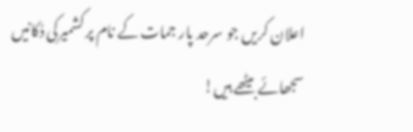اعلان کریں جو سرحد پار جمات کے نام پر کشمیرکی دُکانیں سجھائے بیٹھے ہیں!